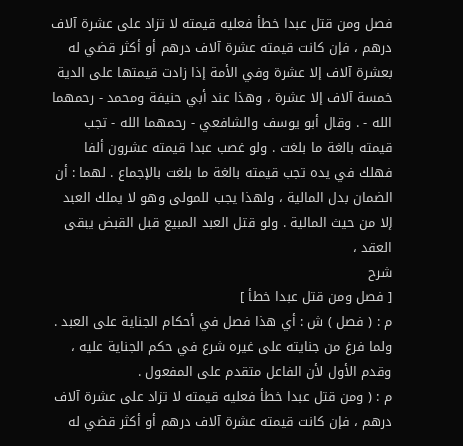فصل ومن قتل عبدا خطأ فعليه قيمته لا تزاد على عشرة آلاف درهم ، فإن كانت قيمته عشرة آلاف درهم أو أكثر قضي له بعشرة آلاف إلا عشرة وفي الأمة إذا زادت قيمتها على الدية خمسة آلاف إلا عشرة ، وهذا عند أبي حنيفة ومحمد - رحمهما الله - . وقال أبو يوسف والشافعي - رحمهما الله - تجب قيمته بالغة ما بلغت . ولو غصب عبدا قيمته عشرون ألفا فهلك في يده تجب قيمته بالغة ما بلغت بالإجماع . لهما : أن الضمان بدل المالية ، ولهذا يجب للمولى وهو لا يملك العبد إلا من حيث المالية . ولو قتل العبد المبيع قبل القبض يبقى العقد ،
شرح
[ فصل ومن قتل عبدا خطأ ]
م : ( فصل ) ش : أي هذا فصل في أحكام الجناية على العبد . ولما فرغ من جنايته على غيره شرع في حكم الجناية عليه ، وقدم الأول لأن الفاعل متقدم على المفعول .
م : ( ومن قتل عبدا خطأ فعليه قيمته لا تزاد على عشرة آلاف درهم ، فإن كانت قيمته عشرة آلاف درهم أو أكثر قضي له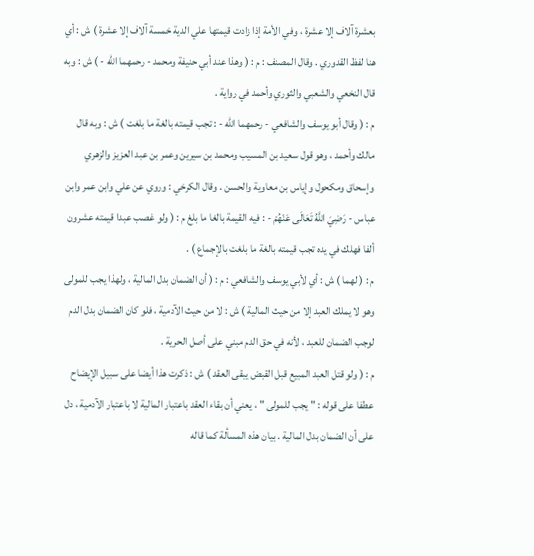بعشرة آلاف إلا عشرة ، وفي الأمة إذا زادت قيمتها علي الدية خمسة آلاف إلا عشرة ) ش : أي هنا لفظ القدوري . وقال المصنف : م : ( وهذا عند أبي حنيفة ومحمد - رحمهما الله - ) ش : وبه قال النخعي والشعبي والثوري وأحمد في رواية .
م : ( وقال أبو يوسف والشافعي - رحمهما الله - : تجب قيمته بالغة ما بلغت ) ش : وبه قال مالك وأحمد ، وهو قول سعيد بن المسيب ومحمد بن سيرين وعمر بن عبد العزيز والزهري وإسحاق ومكحول وإياس بن معاوية والحسن . وقال الكرخي : وروي عن علي وابن عمر وابن عباس - رَضِيَ اللَّهُ تَعَالَى عَنْهُمْ - : فيه القيمة بالغا ما بلغ م : ( ولو غصب عبدا قيمته عشرون ألفا فهلك في يده تجب قيمته بالغة ما بلغت بالإجماع ) .
م : ( لهما ) ش : أي لأبي يوسف والشافعي : م : ( أن الضمان بدل المالية ، ولهذا يجب للمولى وهو لا يملك العبد إلا من حيث المالية ) ش : لا من حيث الآدمية ، فلو كان الضمان بدل الدم لوجب الضمان للعبد ، لأنه في حق الدم مبني على أصل الحرية .
م : ( ولو قتل العبد المبيع قبل القبض يبقى العقد ) ش : ذكرت هذا أيضا على سبيل الإيضاح عطفا على قوله : " يجب للمولى " ، يعني أن بقاء العقد باعتبار المالية لا باعتبار الآدمية ، دل على أن الضمان بدل المالية . بيان هذه المسألة كما قاله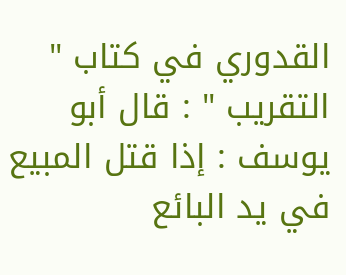القدوري في كتاب " التقريب " : قال أبو يوسف : إذا قتل المبيع في يد البائع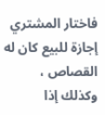فاختار المشتري إجازة للبيع كان له القصاص ، وكذلك إذا